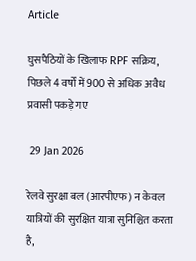Article

घुसपैठियों के खिलाफ RPF सक्रिय, पिछले 4 वर्षों में 900 से अधिक अवैध प्रवासी पकड़े गए

 29 Jan 2026

रेलवे सुरक्षा बल (आरपीएफ) न केवल यात्रियों की सुरक्षित यात्रा सुनिश्चित करता है,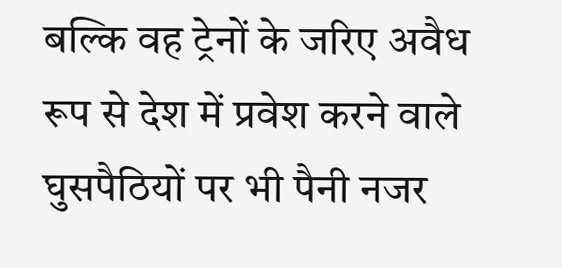बल्कि वह ट्रेनों के जरिए अवैध रूप से देश में प्रवेश करने वाले घुसपैठियों पर भी पैनी नजर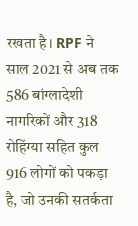रखता है। RPF ने साल 2021 से अब तक 586 बांग्लादेशी नागरिकों और 318 रोहिंग्या सहित कुल 916 लोगों को पकड़ा है, जो उनकी सतर्कता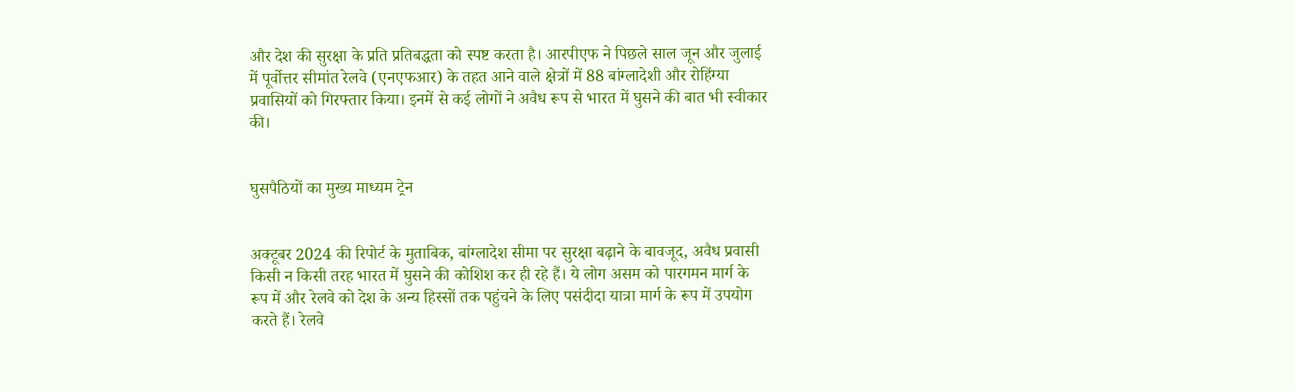और देश की सुरक्षा के प्रति प्रतिबद्धता को स्पष्ट करता है। आरपीएफ ने पिछले साल जून और जुलाई में पूर्वोत्तर सीमांत रेलवे (एनएफआर) के तहत आने वाले क्षेत्रों में 88 बांग्लादेशी और रोहिंग्या प्रवासियों को गिरफ्तार किया। इनमें से कई लोगों ने अवैध रूप से भारत में घुसने की बात भी स्वीकार की।


घुसपैठियों का मुख्य माध्यम ट्रेन


अक्टूबर 2024 की रिपोर्ट के मुताबिक, बांग्लादेश सीमा पर सुरक्षा बढ़ाने के बावजूद, अवैध प्रवासी किसी न किसी तरह भारत में घुसने की कोशिश कर ही रहे हैं। ये लोग असम को पारगमन मार्ग के रूप में और रेलवे को देश के अन्य हिस्सों तक पहुंचने के लिए पसंदीदा यात्रा मार्ग के रूप में उपयोग करते हैं। रेलवे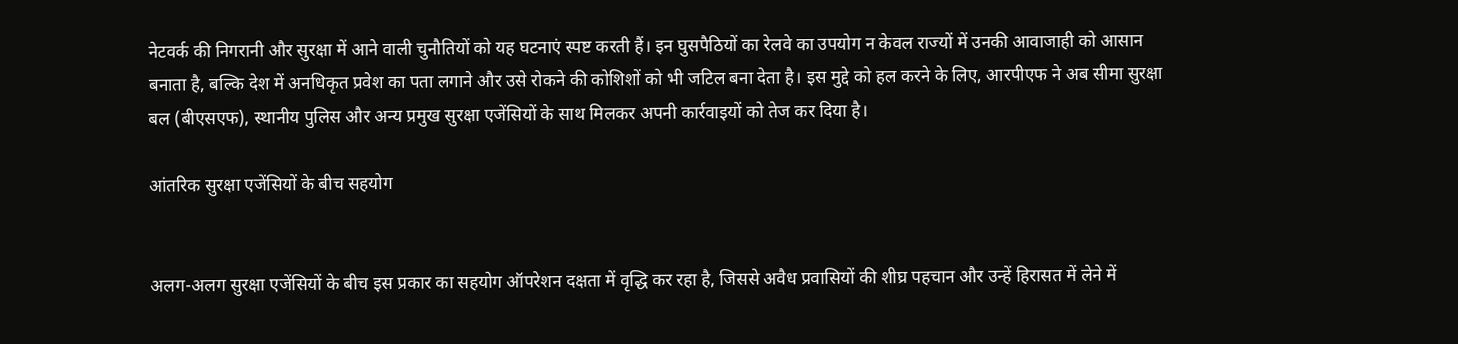नेटवर्क की निगरानी और सुरक्षा में आने वाली चुनौतियों को यह घटनाएं स्पष्ट करती हैं। इन घुसपैठियों का रेलवे का उपयोग न केवल राज्यों में उनकी आवाजाही को आसान बनाता है, बल्कि देश में अनधिकृत प्रवेश का पता लगाने और उसे रोकने की कोशिशों को भी जटिल बना देता है। इस मुद्दे को हल करने के लिए, आरपीएफ ने अब सीमा सुरक्षा बल (बीएसएफ), स्थानीय पुलिस और अन्य प्रमुख सुरक्षा एजेंसियों के साथ मिलकर अपनी कार्रवाइयों को तेज कर दिया है।

आंतरिक सुरक्षा एजेंसियों के बीच सहयोग


अलग-अलग सुरक्षा एजेंसियों के बीच इस प्रकार का सहयोग ऑपरेशन दक्षता में वृद्धि कर रहा है, जिससे अवैध प्रवासियों की शीघ्र पहचान और उन्हें हिरासत में लेने में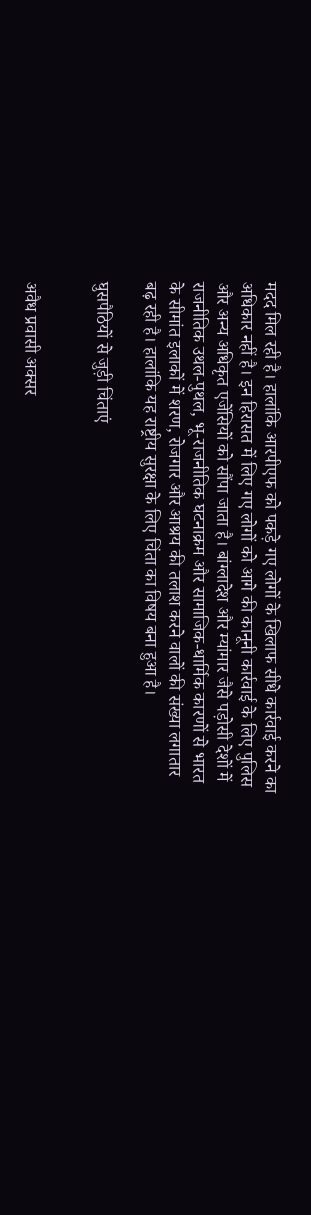मदद मिल रही है। हालांकि आरपीएफ को पकड़े गए लोगों के खिलाफ सीधे कार्रवाई करने का अधिकार नहीं है। इन हिरासत में लिए गए लोगों को आगे की कानूनी कार्रवाई के लिए पुलिस और अन्य अधिकृत एजेंसियों को सौंपा जाता है। बांग्लादेश और म्यांमार जैसे पड़ोसी देशों में राजनीतिक उथल-पुथल, भू-राजनीतिक घटनाक्रम और सामाजिक-धार्मिक कारणों से भारत के सीमांत इलाकों में शरण, रोजगार और आश्रय की तलाश करने वालों की संख्या लगातार बढ़ रही है। हालांकि यह राष्ट्रीय सुरक्षा के लिए चिंता का विषय बना हुआ है।

घुसपैठियों से जुड़ी चिंताएं


अवैध प्रवासी अक्सर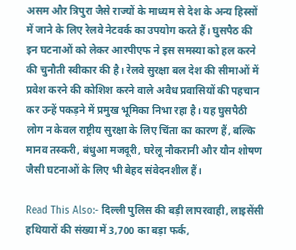असम और त्रिपुरा जैसे राज्यों के माध्यम से देश के अन्य हिस्सों में जाने के लिए रेलवे नेटवर्क का उपयोग करते हैं। घुसपैठ की इन घटनाओं को लेकर आरपीएफ ने इस समस्या को हल करने की चुनौती स्वीकार की है। रेलवे सुरक्षा बल देश की सीमाओं में प्रवेश करने की कोशिश करने वाले अवैध प्रवासियों की पहचान कर उन्हें पकड़ने में प्रमुख भूमिका निभा रहा है। यह घुसपैठी लोग न केवल राष्ट्रीय सुरक्षा के लिए चिंता का कारण हैं, बल्कि मानव तस्करी, बंधुआ मजदूरी, घरेलू नौकरानी और यौन शोषण जैसी घटनाओं के लिए भी बेहद संवेदनशील हैं।

Read This Also:- दिल्ली पुलिस की बड़ी लापरवाही, लाइसेंसी हथियारों की संख्या में 3,700 का बड़ा फर्क,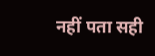नहीं पता सही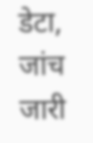डेटा, जांच जारी